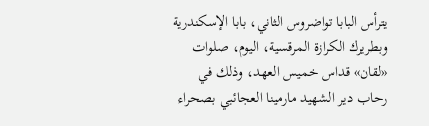يترأس البابا تواضروس الثاني، بابا الإسكندرية وبطريرك الكرازة المرقسية، اليوم، صلوات «لقان» قداس خميس العهد، وذلك في رحاب دير الشهيد مارمينا العجائبي بصحراء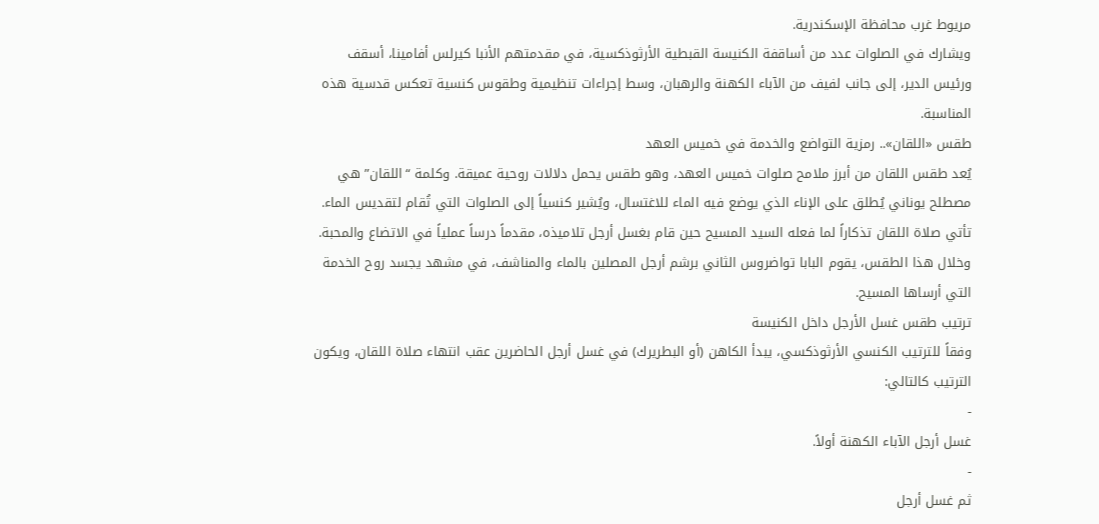مريوط غرب محافظة الإسكندرية.
ويشارك في الصلوات عدد من أساقفة الكنيسة القبطية الأرثوذكسية، في مقدمتهم الأنبا كيرلس أفامينا، أسقف ورئيس الدير، إلى جانب لفيف من الآباء الكهنة والرهبان، وسط إجراءات تنظيمية وطقوس كنسية تعكس قدسية هذه المناسبة.
طقس «اللقان».. رمزية التواضع والخدمة في خميس العهد
يُعد طقس اللقان من أبرز ملامح صلوات خميس العهد، وهو طقس يحمل دلالات روحية عميقة. وكلمة “اللقان” هي مصطلح يوناني يُطلق على الإناء الذي يوضع فيه الماء للاغتسال، ويُشير كنسياً إلى الصلوات التي تُقام لتقديس الماء.
تأتي صلاة اللقان تذكاراً لما فعله السيد المسيح حين قام بغسل أرجل تلاميذه، مقدماً درساً عملياً في الاتضاع والمحبة. وخلال هذا الطقس، يقوم البابا تواضروس الثاني برشم أرجل المصلين بالماء والمناشف، في مشهد يجسد روح الخدمة التي أرساها المسيح.
ترتيب طقس غسل الأرجل داخل الكنيسة
وفقاً للترتيب الكنسي الأرثوذكسي، يبدأ الكاهن (أو البطريرك) في غسل أرجل الحاضرين عقب انتهاء صلاة اللقان، ويكون الترتيب كالتالي:
-
غسل أرجل الآباء الكهنة أولاً.
-
ثم غسل أرجل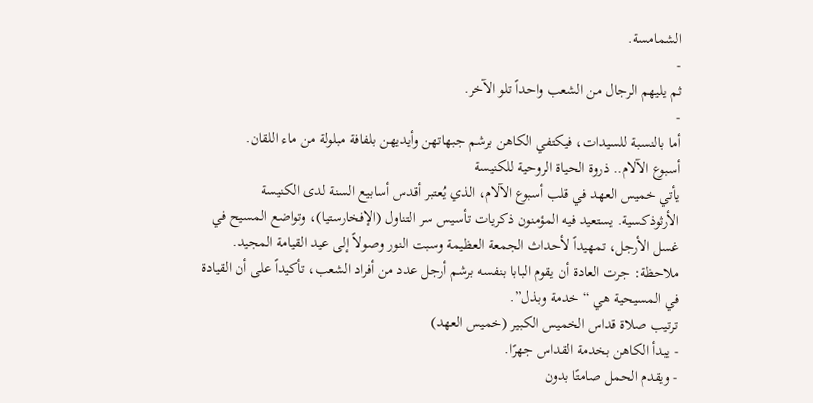الشمامسة.
-
ثم يليهم الرجال من الشعب واحداً تلو الآخر.
-
أما بالنسبة للسيدات، فيكتفي الكاهن برشم جبهاتهن وأيديهن بلفافة مبلولة من ماء اللقان.
أسبوع الآلام.. ذروة الحياة الروحية للكنيسة
يأتي خميس العهد في قلب أسبوع الآلام، الذي يُعتبر أقدس أسابيع السنة لدى الكنيسة الأرثوذكسية. يستعيد فيه المؤمنون ذكريات تأسيس سر التناول (الإفخارستيا)، وتواضع المسيح في غسل الأرجل، تمهيداً لأحداث الجمعة العظيمة وسبت النور وصولاً إلى عيد القيامة المجيد.
ملاحظة: جرت العادة أن يقوم البابا بنفسه برشم أرجل عدد من أفراد الشعب، تأكيداً على أن القيادة في المسيحية هي “خدمة وبذل”.
ترتيب صلاة قداس الخميس الكبير (خميس العهد)
- يبدأ الكاهن بخدمة القداس جهرًا.
- ويقدم الحمل صامتًا بدون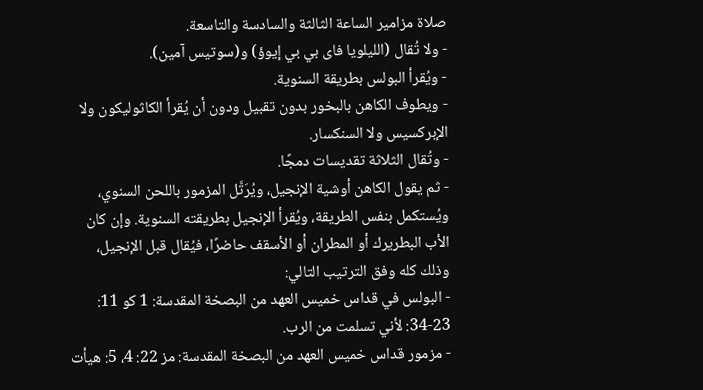صلاة مزامير الساعة الثالثة والسادسة والتاسعة.
- ولا تُقال (الليلويا فاى بي بي إيوؤ) و(سوتيس آمين).
- ويُقرأ البولس بطريقة السنوية.
- ويطوف الكاهن بالبخور بدون تقبيل ودون أن يُقرأ الكاثوليكون ولا الإبركسيس ولا السنكسار.
- وتُقال الثلاثة تقديسات دمجًا.
- ثم يقول الكاهن أوشية الإنجيل، ويُرَتَّل المزمور باللحن السنوي، ويُستكمل بنفس الطريقة، ويُقرأ الإنجيل بطريقته السنوية. وإن كان الأب البطريرك أو المطران أو الأسقف حاضرًا، فيُقال قبل الإنجيل، وذلك كله وفق الترتيب التالي:
- البولس في قداس خميس العهد من البصخة المقدسة: 1 كو 11: 23-34: لأني تسلمت من الرب.
- مزمور قداس خميس العهد من البصخة المقدسة: مز 22: 4، 5: هيأت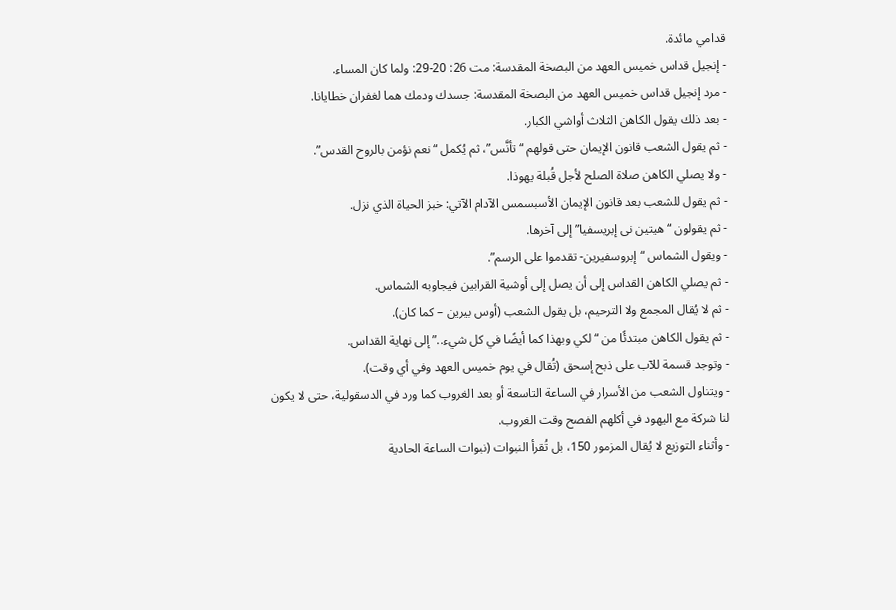قدامي مائدة.
- إنجيل قداس خميس العهد من البصخة المقدسة: مت 26: 20-29: ولما كان المساء.
- مرد إنجيل قداس خميس العهد من البصخة المقدسة: جسدك ودمك هما لغفران خطايانا.
- بعد ذلك يقول الكاهن الثلاث أواشي الكبار.
- ثم يقول الشعب قانون الإيمان حتى قولهم “تأنَّس”، ثم يُكمل “نعم نؤمن بالروح القدس”.
- ولا يصلي الكاهن صلاة الصلح لأجل قُبلة يهوذا.
- ثم يقول للشعب بعد قانون الإيمان الأسبسمس الآدام الآتي: خبز الحياة الذي نزل.
- ثم يقولون “هيتين نى إبريسفيا” إلى آخرها.
- ويقول الشماس “إبروسفيرين- تقدموا على الرسم”.
- ثم يصلي الكاهن القداس إلى أن يصل إلى أوشية القرابين فيجاوبه الشماس.
- ثم لا يُقال المجمع ولا الترحيم، بل يقول الشعب (أوس بيرين – كما كان).
- ثم يقول الكاهن مبتدئًا من “لكي وبهذا كما أيضًا في كل شيء..” إلى نهاية القداس.
- وتوجد قسمة للآب على ذبح إسحق (تُقال في يوم خميس العهد وفي أي وقت).
- ويتناول الشعب من الأسرار في الساعة التاسعة أو بعد الغروب كما ورد في الدسقولية، حتى لا يكون لنا شركة مع اليهود في أكلهم الفصح وقت الغروب.
- وأثناء التوزيع لا يُقال المزمور 150، بل تُقرأ النبوات (نبوات الساعة الحادية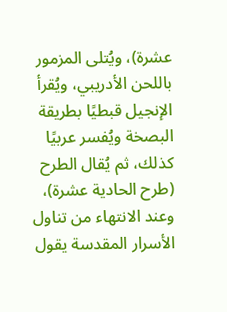عشرة)، ويُتلى المزمور باللحن الأدريبي، ويُقرأ الإنجيل قبطيًا بطريقة البصخة ويُفسر عربيًا كذلك، ثم يُقال الطرح (طرح الحادية عشرة)، وعند الانتهاء من تناول الأسرار المقدسة يقول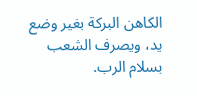الكاهن البركة بغير وضع يد، ويصرف الشعب بسلام الرب.